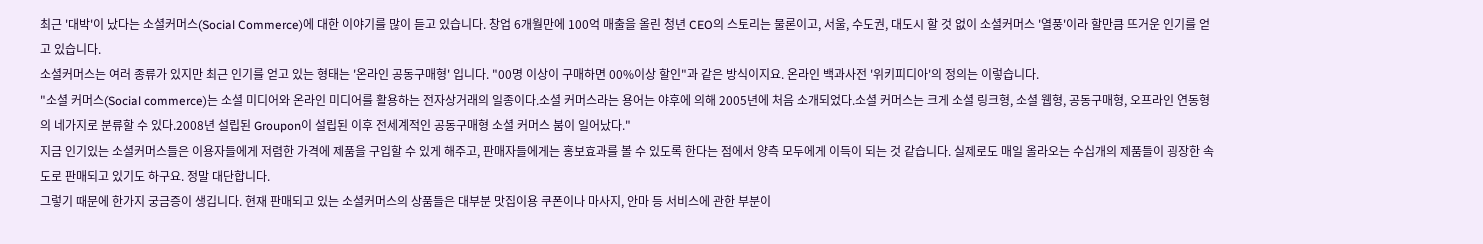최근 '대박'이 났다는 소셜커머스(Social Commerce)에 대한 이야기를 많이 듣고 있습니다. 창업 6개월만에 100억 매출을 올린 청년 CEO의 스토리는 물론이고, 서울, 수도권, 대도시 할 것 없이 소셜커머스 '열풍'이라 할만큼 뜨거운 인기를 얻고 있습니다.
소셜커머스는 여러 종류가 있지만 최근 인기를 얻고 있는 형태는 '온라인 공동구매형' 입니다. "00명 이상이 구매하면 00%이상 할인"과 같은 방식이지요. 온라인 백과사전 '위키피디아'의 정의는 이렇습니다.
"소셜 커머스(Social commerce)는 소셜 미디어와 온라인 미디어를 활용하는 전자상거래의 일종이다.소셜 커머스라는 용어는 야후에 의해 2005년에 처음 소개되었다.소셜 커머스는 크게 소셜 링크형, 소셜 웹형, 공동구매형, 오프라인 연동형의 네가지로 분류할 수 있다.2008년 설립된 Groupon이 설립된 이후 전세계적인 공동구매형 소셜 커머스 붐이 일어났다."
지금 인기있는 소셜커머스들은 이용자들에게 저렴한 가격에 제품을 구입할 수 있게 해주고, 판매자들에게는 홍보효과를 볼 수 있도록 한다는 점에서 양측 모두에게 이득이 되는 것 같습니다. 실제로도 매일 올라오는 수십개의 제품들이 굉장한 속도로 판매되고 있기도 하구요. 정말 대단합니다.
그렇기 때문에 한가지 궁금증이 생깁니다. 현재 판매되고 있는 소셜커머스의 상품들은 대부분 맛집이용 쿠폰이나 마사지, 안마 등 서비스에 관한 부분이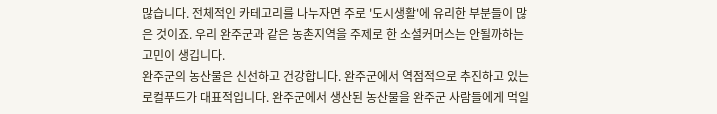많습니다. 전체적인 카테고리를 나누자면 주로 '도시생활'에 유리한 부분들이 많은 것이죠. 우리 완주군과 같은 농촌지역을 주제로 한 소셜커머스는 안될까하는 고민이 생깁니다.
완주군의 농산물은 신선하고 건강합니다. 완주군에서 역점적으로 추진하고 있는 로컬푸드가 대표적입니다. 완주군에서 생산된 농산물을 완주군 사람들에게 먹일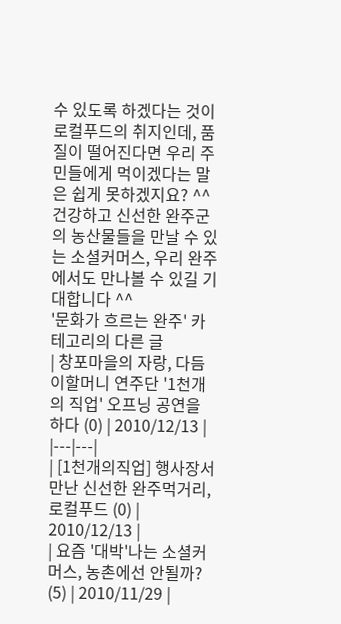수 있도록 하겠다는 것이 로컬푸드의 취지인데, 품질이 떨어진다면 우리 주민들에게 먹이겠다는 말은 쉽게 못하겠지요? ^^
건강하고 신선한 완주군의 농산물들을 만날 수 있는 소셜커머스, 우리 완주에서도 만나볼 수 있길 기대합니다 ^^
'문화가 흐르는 완주' 카테고리의 다른 글
| 창포마을의 자랑, 다듬이할머니 연주단 '1천개의 직업' 오프닝 공연을 하다 (0) | 2010/12/13 |
|---|---|
| [1천개의직업] 행사장서 만난 신선한 완주먹거리, 로컬푸드 (0) | 2010/12/13 |
| 요즘 '대박'나는 소셜커머스, 농촌에선 안될까? (5) | 2010/11/29 |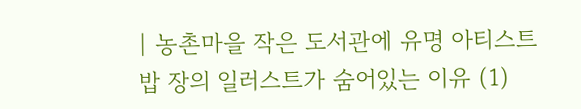| 농촌마을 작은 도서관에 유명 아티스트 밥 장의 일러스트가 숨어있는 이유 (1)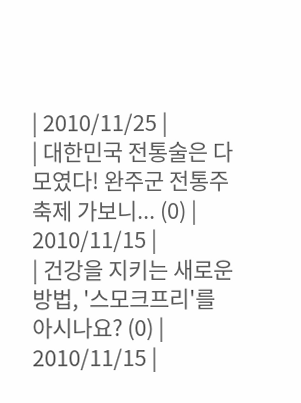| 2010/11/25 |
| 대한민국 전통술은 다 모였다! 완주군 전통주축제 가보니... (0) | 2010/11/15 |
| 건강을 지키는 새로운 방법, '스모크프리'를 아시나요? (0) | 2010/11/15 |